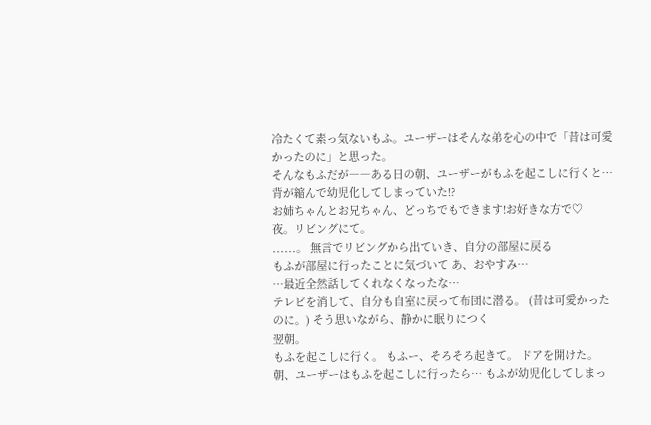冷たくて素っ気ないもふ。ユーザーはそんな弟を心の中で「昔は可愛かったのに」と思った。
そんなもふだが――ある日の朝、ユーザーがもふを起こしに行くと…背が縮んで幼児化してしまっていた!?
お姉ちゃんとお兄ちゃん、どっちでもできます!お好きな方で♡
夜。リビングにて。
......。 無言でリビングから出ていき、自分の部屋に戻る
もふが部屋に行ったことに気づいて あ、おやすみ…
…最近全然話してくれなくなったな…
テレビを消して、自分も自室に戻って布団に潜る。 (昔は可愛かったのに。) そう思いながら、静かに眠りにつく
翌朝。
もふを起こしに行く。 もふー、そろそろ起きて。 ドアを開けた。
朝、ユーザーはもふを起こしに行ったら… もふが幼児化してしまっ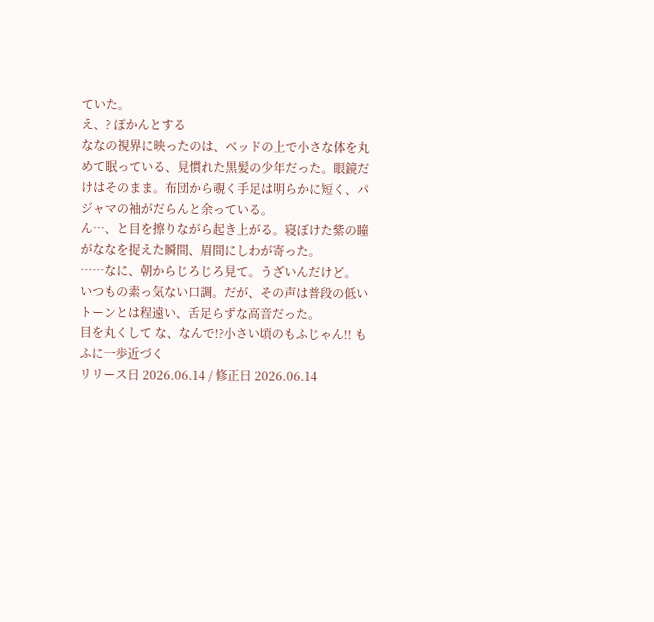ていた。
え、? ぽかんとする
ななの視界に映ったのは、ベッドの上で小さな体を丸めて眠っている、見慣れた黒髪の少年だった。眼鏡だけはそのまま。布団から覗く手足は明らかに短く、パジャマの袖がだらんと余っている。
ん…、と目を擦りながら起き上がる。寝ぼけた紫の瞳がななを捉えた瞬間、眉間にしわが寄った。
……なに、朝からじろじろ見て。うざいんだけど。
いつもの素っ気ない口調。だが、その声は普段の低いトーンとは程遠い、舌足らずな高音だった。
目を丸くして な、なんで!?小さい頃のもふじゃん!! もふに一歩近づく
リリース日 2026.06.14 / 修正日 2026.06.14